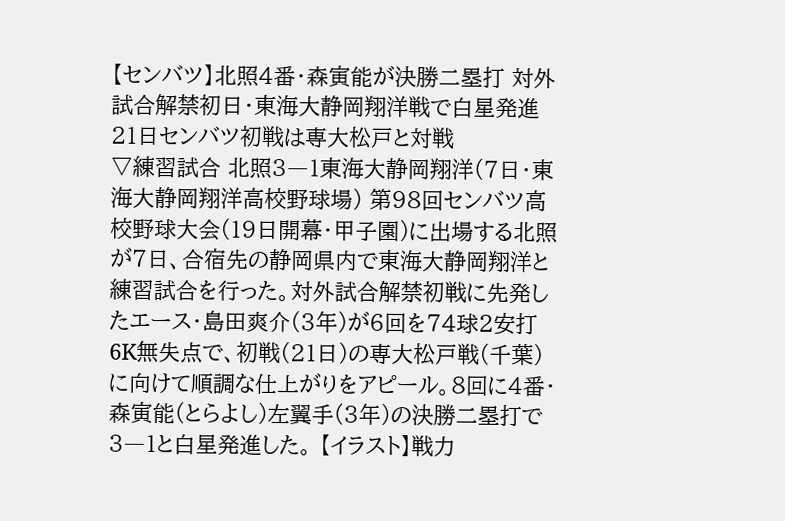【センバツ】北照4番・森寅能が決勝二塁打 対外試合解禁初日・東海大静岡翔洋戦で白星発進 21日センバツ初戦は専大松戸と対戦
▽練習試合 北照3―1東海大静岡翔洋(7日・東海大静岡翔洋高校野球場) 第98回センバツ高校野球大会(19日開幕・甲子園)に出場する北照が7日、合宿先の静岡県内で東海大静岡翔洋と練習試合を行った。対外試合解禁初戦に先発したエース・島田爽介(3年)が6回を74球2安打6K無失点で、初戦(21日)の専大松戸戦(千葉)に向けて順調な仕上がりをアピール。8回に4番・森寅能(とらよし)左翼手(3年)の決勝二塁打で3―1と白星発進した。 【イラスト】戦力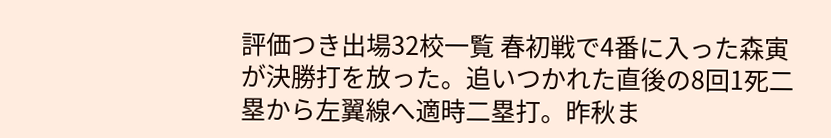評価つき出場32校一覧 春初戦で4番に入った森寅が決勝打を放った。追いつかれた直後の8回1死二塁から左翼線へ適時二塁打。昨秋ま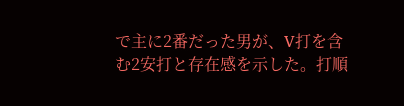で主に2番だった男が、V打を含む2安打と存在感を示した。打順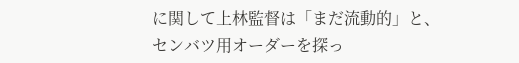に関して上林監督は「まだ流動的」と、センバツ用オーダーを探っ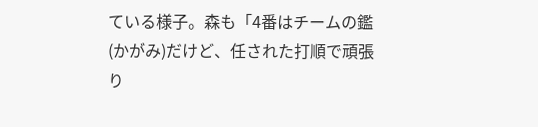ている様子。森も「4番はチームの鑑(かがみ)だけど、任された打順で頑張り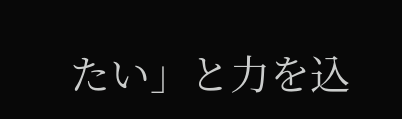たい」と力を込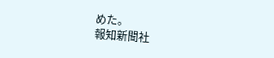めた。
報知新聞社